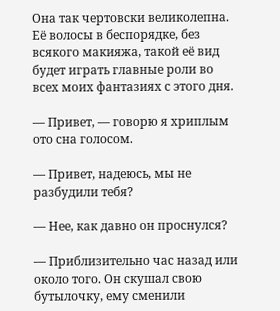Она так чертовски великолепна. Её волосы в беспорядке, без всякого макияжа, такой её вид будет играть главные роли во всех моих фантазиях с этого дня.

— Привет, — говорю я хриплым ото сна голосом.

— Привет, надеюсь, мы не разбудили тебя?

— Нее, как давно он проснулся?

— Приблизительно час назад или около того. Он скушал свою бутылочку, ему сменили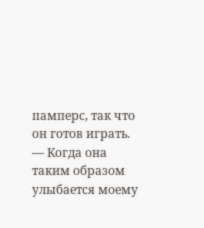памперс, так что он готов играть. — Когда она таким образом улыбается моему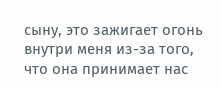сыну, это зажигает огонь внутри меня из-за того, что она принимает нас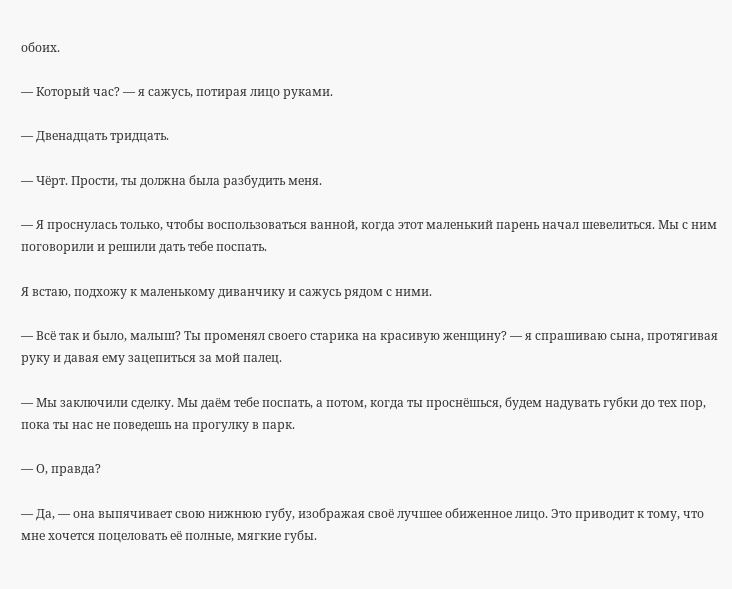обоих.

— Который час? — я сажусь, потирая лицо руками.

— Двенадцать тридцать.

— Чёрт. Прости, ты должна была разбудить меня.

— Я проснулась только, чтобы воспользоваться ванной, когда этот маленький парень начал шевелиться. Мы с ним поговорили и решили дать тебе поспать.

Я встаю, подхожу к маленькому диванчику и сажусь рядом с ними.

— Всё так и было, малыш? Ты променял своего старика на красивую женщину? — я спрашиваю сына, протягивая руку и давая ему зацепиться за мой палец.

— Мы заключили сделку. Мы даём тебе поспать, а потом, когда ты проснёшься, будем надувать губки до тех пор, пока ты нас не поведешь на прогулку в парк.

— О, правда?

— Да, — она выпячивает свою нижнюю губу, изображая своё лучшее обиженное лицо. Это приводит к тому, что мне хочется поцеловать её полные, мягкие губы.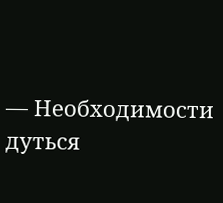— Необходимости дуться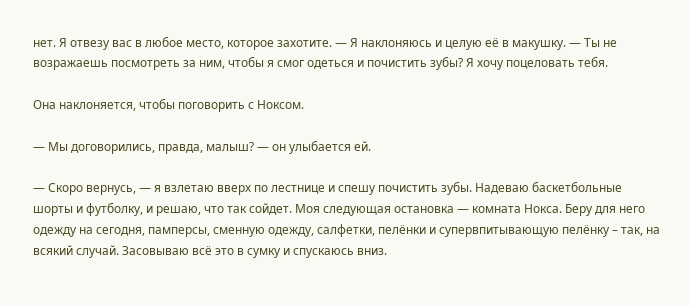нет. Я отвезу вас в любое место, которое захотите. — Я наклоняюсь и целую её в макушку. — Ты не возражаешь посмотреть за ним, чтобы я смог одеться и почистить зубы? Я хочу поцеловать тебя.

Она наклоняется, чтобы поговорить с Ноксом.

— Мы договорились, правда, малыш? — он улыбается ей.

— Скоро вернусь, — я взлетаю вверх по лестнице и спешу почистить зубы. Надеваю баскетбольные шорты и футболку, и решаю, что так сойдет. Моя следующая остановка — комната Нокса. Беру для него одежду на сегодня, памперсы, сменную одежду, салфетки, пелёнки и супервпитывающую пелёнку – так, на всякий случай. Засовываю всё это в сумку и спускаюсь вниз.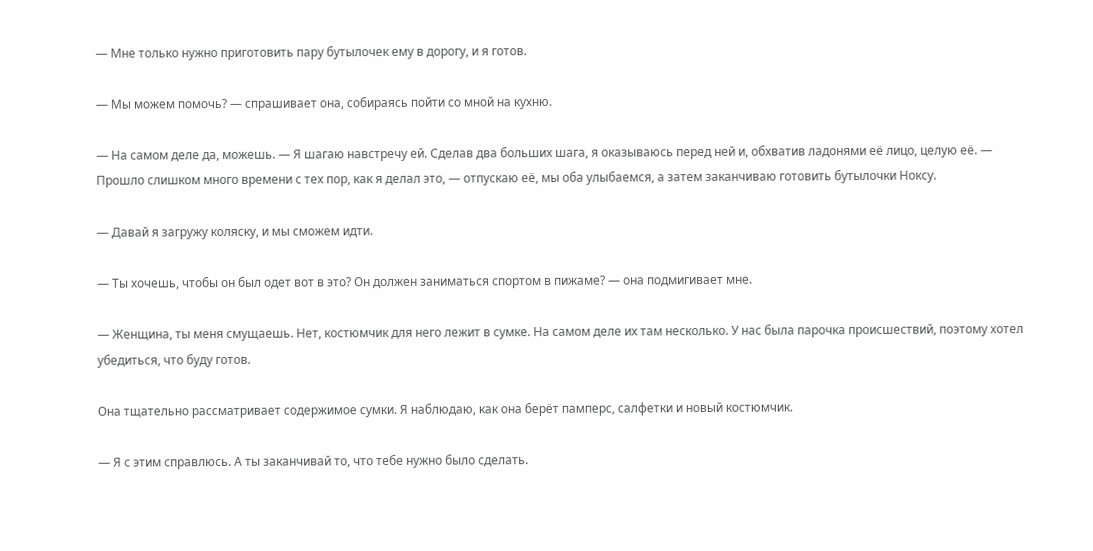— Мне только нужно приготовить пару бутылочек ему в дорогу, и я готов.

— Мы можем помочь? — спрашивает она, собираясь пойти со мной на кухню.

— На самом деле да, можешь. — Я шагаю навстречу ей. Сделав два больших шага, я оказываюсь перед ней и, обхватив ладонями её лицо, целую её. — Прошло слишком много времени с тех пор, как я делал это, — отпускаю её, мы оба улыбаемся, а затем заканчиваю готовить бутылочки Ноксу.

— Давай я загружу коляску, и мы сможем идти.

— Ты хочешь, чтобы он был одет вот в это? Он должен заниматься спортом в пижаме? — она подмигивает мне.

— Женщина, ты меня смущаешь. Нет, костюмчик для него лежит в сумке. На самом деле их там несколько. У нас была парочка происшествий, поэтому хотел убедиться, что буду готов.

Она тщательно рассматривает содержимое сумки. Я наблюдаю, как она берёт памперс, салфетки и новый костюмчик.

— Я с этим справлюсь. А ты заканчивай то, что тебе нужно было сделать.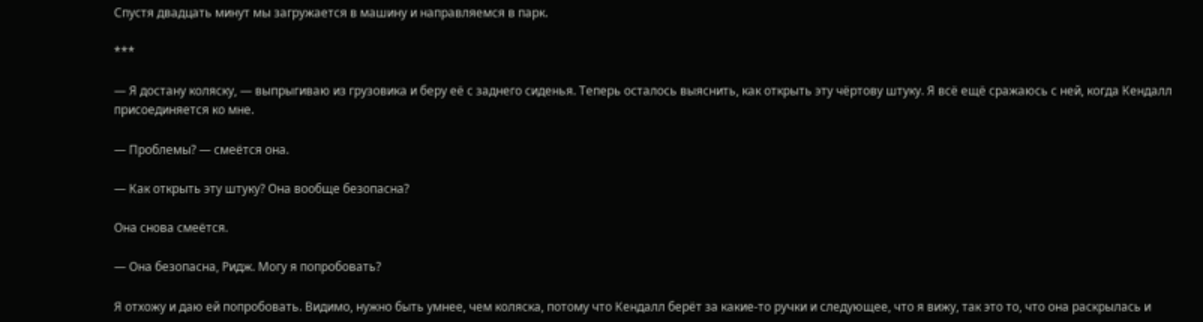Спустя двадцать минут мы загружается в машину и направляемся в парк.

***

— Я достану коляску, — выпрыгиваю из грузовика и беру её с заднего сиденья. Теперь осталось выяснить, как открыть эту чёртову штуку. Я всё ещё сражаюсь с ней, когда Кендалл присоединяется ко мне.

— Проблемы? — смеётся она.

— Как открыть эту штуку? Она вообще безопасна?

Она снова смеётся.

— Она безопасна, Ридж. Могу я попробовать?

Я отхожу и даю ей попробовать. Видимо, нужно быть умнее, чем коляска, потому что Кендалл берёт за какие-то ручки и следующее, что я вижу, так это то, что она раскрылась и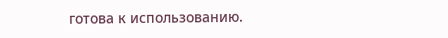готова к использованию.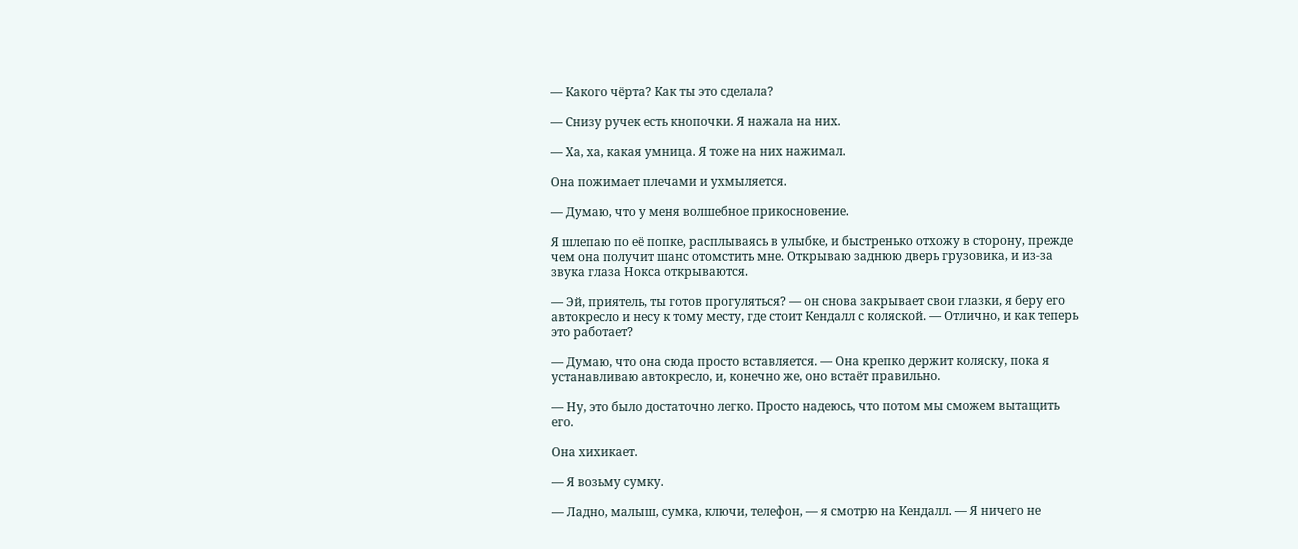— Какого чёрта? Как ты это сделала?

— Снизу ручек есть кнопочки. Я нажала на них.

— Ха, ха, какая умница. Я тоже на них нажимал.

Она пожимает плечами и ухмыляется.

— Думаю, что у меня волшебное прикосновение.

Я шлепаю по её попке, расплываясь в улыбке, и быстренько отхожу в сторону, прежде чем она получит шанс отомстить мне. Открываю заднюю дверь грузовика, и из-за звука глаза Нокса открываются.

— Эй, приятель, ты готов прогуляться? — он снова закрывает свои глазки, я беру его автокресло и несу к тому месту, где стоит Кендалл с коляской. — Отлично, и как теперь это работает?

— Думаю, что она сюда просто вставляется. — Она крепко держит коляску, пока я устанавливаю автокресло, и, конечно же, оно встаёт правильно.

— Ну, это было достаточно легко. Просто надеюсь, что потом мы сможем вытащить его.

Она хихикает.

— Я возьму сумку.

— Ладно, малыш, сумка, ключи, телефон, — я смотрю на Кендалл. — Я ничего не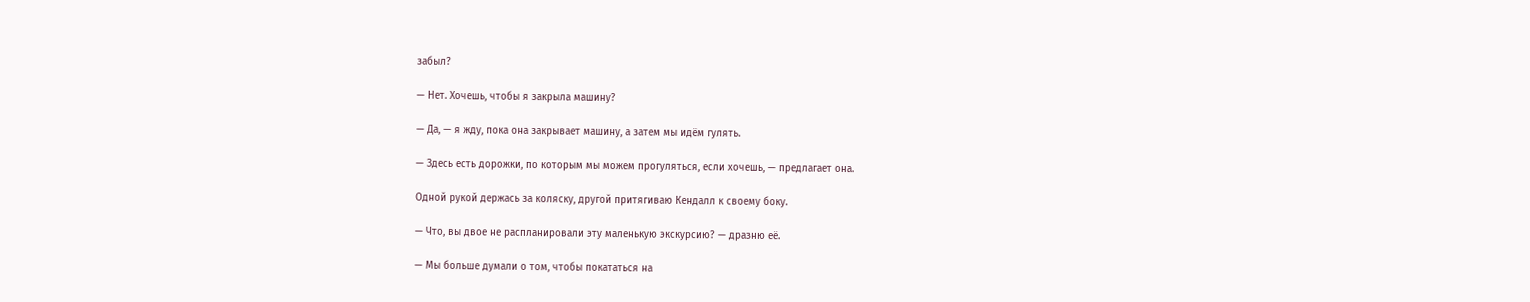забыл?

— Нет. Хочешь, чтобы я закрыла машину?

— Да, — я жду, пока она закрывает машину, а затем мы идём гулять.

— Здесь есть дорожки, по которым мы можем прогуляться, если хочешь, — предлагает она.

Одной рукой держась за коляску, другой притягиваю Кендалл к своему боку.

— Что, вы двое не распланировали эту маленькую экскурсию? — дразню её.

— Мы больше думали о том, чтобы покататься на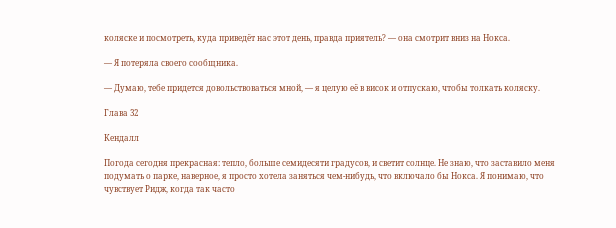коляске и посмотреть, куда приведёт нас этот день, правда приятель? — она смотрит вниз на Нокса.

— Я потеряла своего сообщника.

— Думаю, тебе придется довольствоваться мной, — я целую её в висок и отпускаю, чтобы толкать коляску.

Глава 32

Кендалл

Погода сегодня прекрасная: тепло, больше семидесяти градусов, и светит солнце. Не знаю, что заставило меня подумать о парке, наверное, я просто хотела заняться чем-нибудь, что включало бы Нокса. Я понимаю, что чувствует Ридж, когда так часто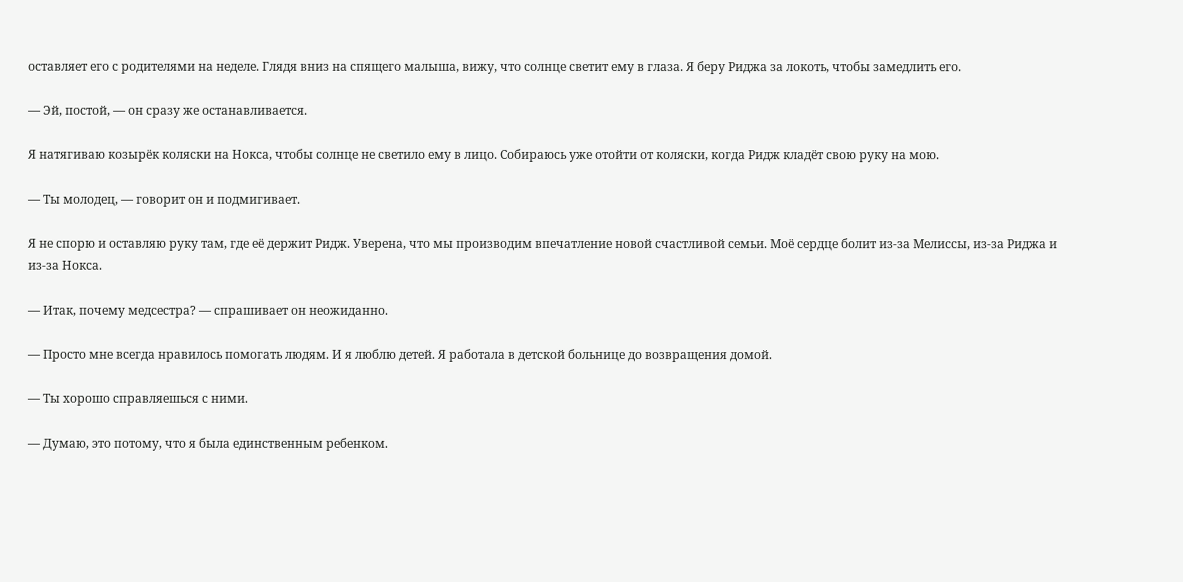оставляет его с родителями на неделе. Глядя вниз на спящего малыша, вижу, что солнце светит ему в глаза. Я беру Риджа за локоть, чтобы замедлить его.

— Эй, постой, — он сразу же останавливается.

Я натягиваю козырёк коляски на Нокса, чтобы солнце не светило ему в лицо. Собираюсь уже отойти от коляски, когда Ридж кладёт свою руку на мою.

— Ты молодец, — говорит он и подмигивает.

Я не спорю и оставляю руку там, где её держит Ридж. Уверена, что мы производим впечатление новой счастливой семьи. Моё сердце болит из-за Мелиссы, из-за Риджа и из-за Нокса.

— Итак, почему медсестра? — спрашивает он неожиданно.

— Просто мне всегда нравилось помогать людям. И я люблю детей. Я работала в детской больнице до возвращения домой.

— Ты хорошо справляешься с ними.

— Думаю, это потому, что я была единственным ребенком.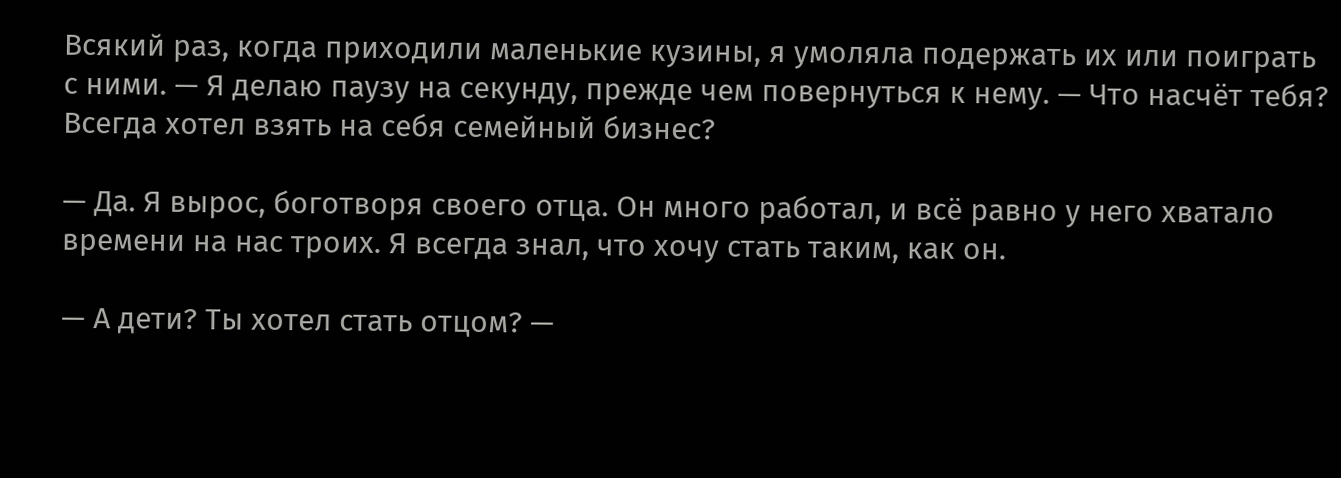Всякий раз, когда приходили маленькие кузины, я умоляла подержать их или поиграть с ними. — Я делаю паузу на секунду, прежде чем повернуться к нему. — Что насчёт тебя? Всегда хотел взять на себя семейный бизнес?

— Да. Я вырос, боготворя своего отца. Он много работал, и всё равно у него хватало времени на нас троих. Я всегда знал, что хочу стать таким, как он.

— А дети? Ты хотел стать отцом? —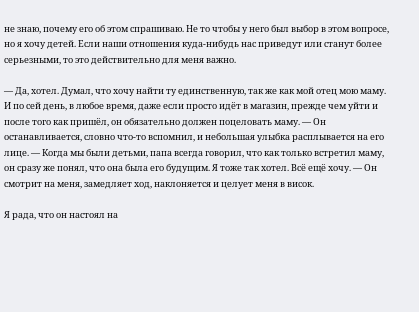не знаю, почему его об этом спрашиваю. Не то чтобы у него был выбор в этом вопросе, но я хочу детей. Если наши отношения куда-нибудь нас приведут или станут более серьезными, то это действительно для меня важно.

— Да, хотел. Думал, что хочу найти ту единственную, так же как мой отец мою маму. И по сей день, в любое время, даже если просто идёт в магазин, прежде чем уйти и после того как пришёл, он обязательно должен поцеловать маму. — Он останавливается, словно что-то вспомнил, и небольшая улыбка расплывается на его лице. — Когда мы были детьми, папа всегда говорил, что как только встретил маму, он сразу же понял, что она была его будущим. Я тоже так хотел. Всё ещё хочу. — Он смотрит на меня, замедляет ход, наклоняется и целует меня в висок.

Я рада, что он настоял на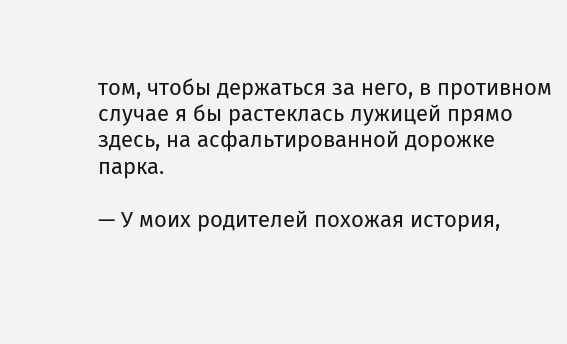том, чтобы держаться за него, в противном случае я бы растеклась лужицей прямо здесь, на асфальтированной дорожке парка.

— У моих родителей похожая история,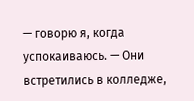— говорю я, когда успокаиваюсь. — Они встретились в колледже,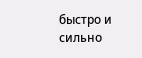быстро и сильно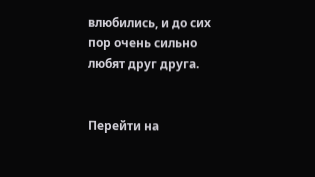влюбились, и до сих пор очень сильно любят друг друга.


Перейти на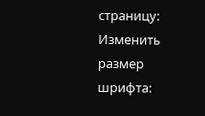страницу:
Изменить размер шрифта: